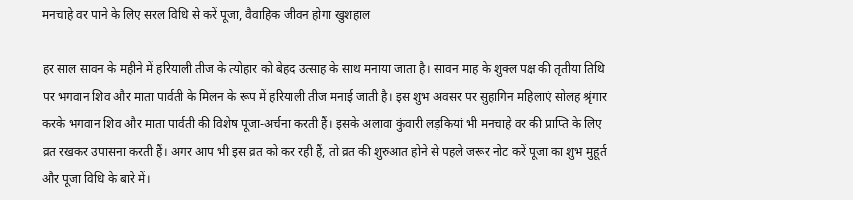मनचाहे वर पाने के लिए सरल विधि से करें पूजा, वैवाहिक जीवन होगा खुशहाल

हर साल सावन के महीने में हरियाली तीज के त्योहार को बेहद उत्साह के साथ मनाया जाता है। सावन माह के शुक्ल पक्ष की तृतीया तिथि पर भगवान शिव और माता पार्वती के मिलन के रूप में हरियाली तीज मनाई जाती है। इस शुभ अवसर पर सुहागिन महिलाएं सोलह श्रृंगार करके भगवान शिव और माता पार्वती की विशेष पूजा-अर्चना करती हैं। इसके अलावा कुंवारी लड़कियां भी मनचाहे वर की प्राप्ति के लिए व्रत रखकर उपासना करती हैं। अगर आप भी इस व्रत को कर रही हैं, तो व्रत की शुरुआत होने से पहले जरूर नोट करें पूजा का शुभ मुहूर्त और पूजा विधि के बारे में।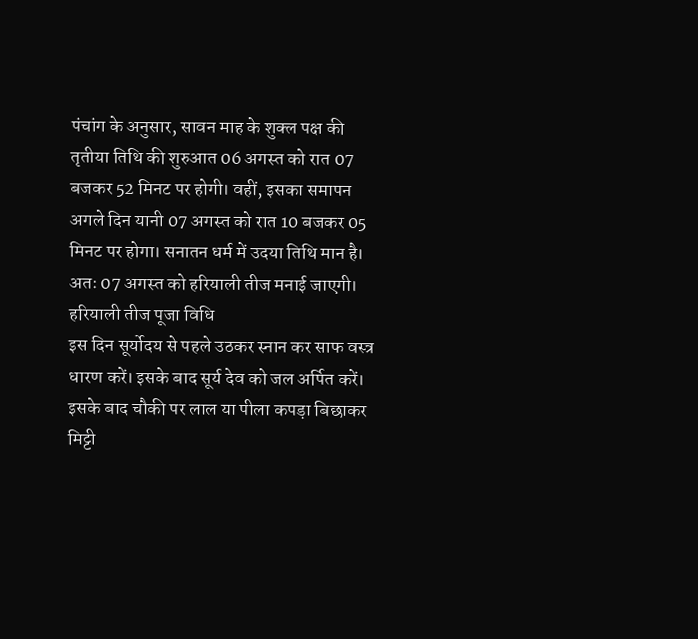पंचांग के अनुसार, सावन माह के शुक्ल पक्ष की तृतीया तिथि की शुरुआत 06 अगस्त को रात 07 बजकर 52 मिनट पर होगी। वहीं, इसका समापन अगले दिन यानी 07 अगस्त को रात 10 बजकर 05 मिनट पर होगा। सनातन धर्म में उदया तिथि मान है। अतः 07 अगस्त को हरियाली तीज मनाई जाएगी।
हरियाली तीज पूजा विधि
इस दिन सूर्योदय से पहले उठकर स्नान कर साफ वस्त्र धारण करें। इसके बाद सूर्य देव को जल अर्पित करें। इसके बाद चौकी पर लाल या पीला कपड़ा बिछाकर मिट्टी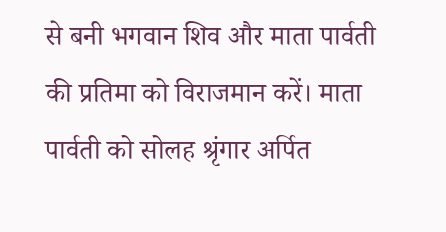से बनी भगवान शिव और माता पार्वती की प्रतिमा को विराजमान करें। माता पार्वती को सोलह श्रृंगार अर्पित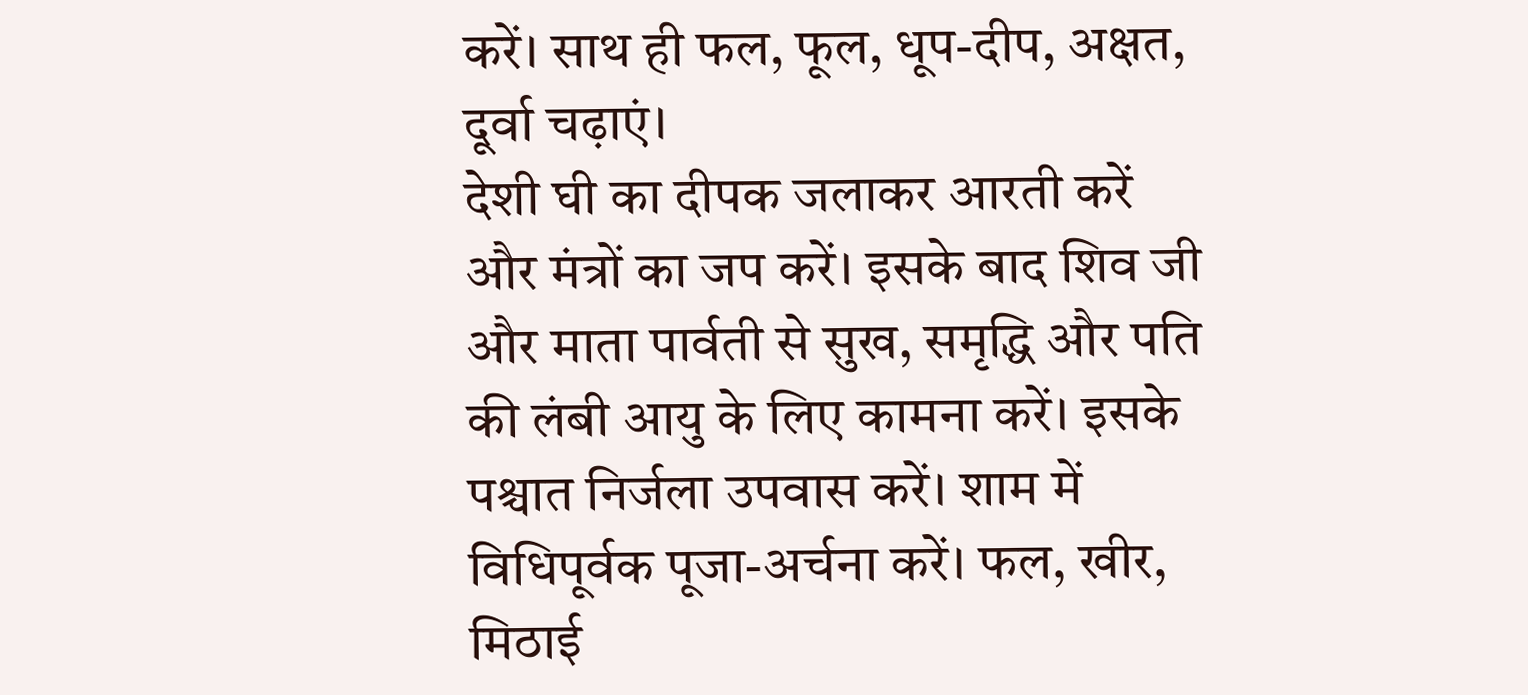करें। साथ ही फल, फूल, धूप-दीप, अक्षत, दूर्वा चढ़ाएं।
देशी घी का दीपक जलाकर आरती करें और मंत्रों का जप करें। इसके बाद शिव जी और माता पार्वती से सुख, समृद्धि और पति की लंबी आयु के लिए कामना करें। इसके पश्चात निर्जला उपवास करें। शाम में विधिपूर्वक पूजा-अर्चना करें। फल, खीर, मिठाई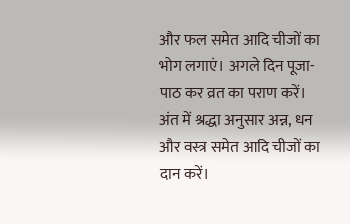और फल समेत आदि चीजों का भोग लगाएं। अगले दिन पूजा-पाठ कर व्रत का पराण करें। अंत में श्रद्धा अनुसार अन्न, धन और वस्त्र समेत आदि चीजों का दान करें।